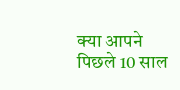क्या आपने पिछले 10 साल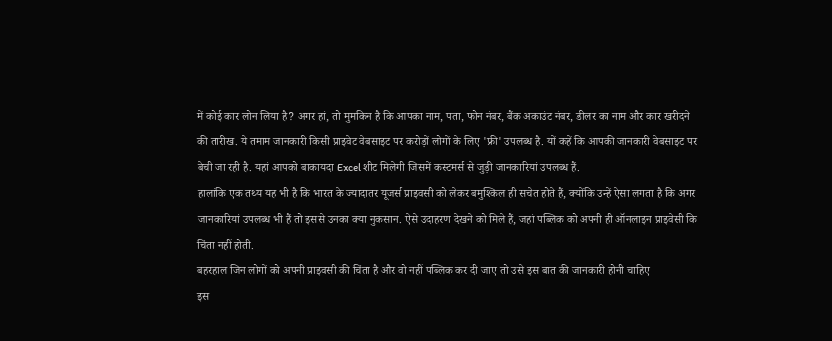में कोई कार लोन लिया है? अगर हां, तो मुमकिन है कि आपका नाम, पता, फोन नंबर, बैंक अकाउंट नंबर, डीलर का नाम और कार खरीदने की तारीख. ये तमाम जानकारी किसी प्राइवेट वेबसाइट पर करोड़ों लोगों के लिए 'फ्री' उपलब्ध है. यों कहें कि आपकी जानकारी वेबसाइट पर बेची जा रही है. यहां आपको बाकायदा Excel शीट मिलेगी जिसमें कस्टमर्स से जुड़ी जानकारियां उपलब्ध हैं.
हालांकि एक तथ्य यह भी है कि भारत के ज्यादातर यूजर्स प्राइवसी को लेकर बमुश्किल ही सचेत होते हैं, क्योंकि उन्हें ऐसा लगता है कि अगर जानकारियां उपलब्ध भी हैं तो इससे उनका क्या नुकसान. ऐसे उदाहरण देखने को मिले हैं, जहां पब्लिक को अपनी ही ऑनलाइन प्राइवेसी कि चिंता नहीं होती.
बहरहाल जिन लोगों को अपनी प्राइवसी की चिंता है और वो नहीं पब्लिक कर दी जाए तो उसे इस बात की जानकारी होनी चाहिए
इस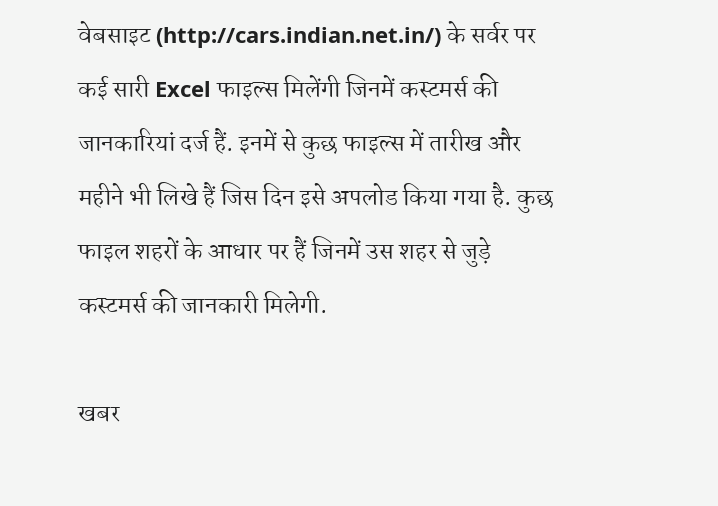वेबसाइट (http://cars.indian.net.in/) के सर्वर पर कई सारी Excel फाइल्स मिलेंगी जिनमें कस्टमर्स की जानकारियां दर्ज हैं. इनमें से कुछ फाइल्स में तारीख और महीने भी लिखे हैं जिस दिन इसे अपलोड किया गया है. कुछ फाइल शहरों के आधार पर हैं जिनमें उस शहर से जुड़े कस्टमर्स की जानकारी मिलेगी.

खबर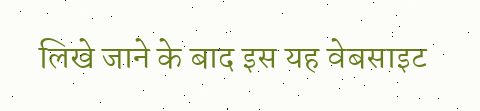लिखे जाने के बाद इस यह वेबसाइट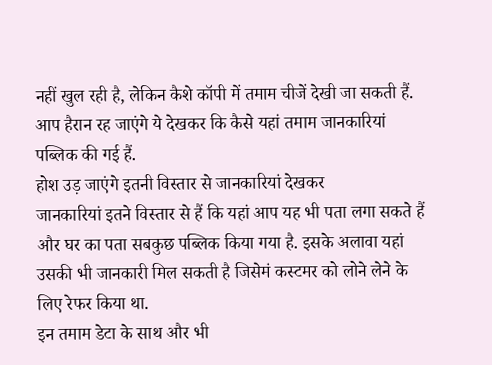नहीं खुल रही है, लेकिन कैशे कॉपी में तमाम चीजें देखी जा सकती हैं. आप हैरान रह जाएंगे ये देखकर कि कैसे यहां तमाम जानकारियां पब्लिक की गई हैं.
होश उड़ जाएंगे इतनी विस्तार से जानकारियां देखकर
जानकारियां इतने विस्तार से हैं कि यहां आप यह भी पता लगा सकते हैं और घर का पता सबकुछ पब्लिक किया गया है. इसके अलावा यहां उसकी भी जानकारी मिल सकती है जिसेमं कस्टमर को लोने लेने के लिए रेफर किया था.
इन तमाम डेटा के साथ और भी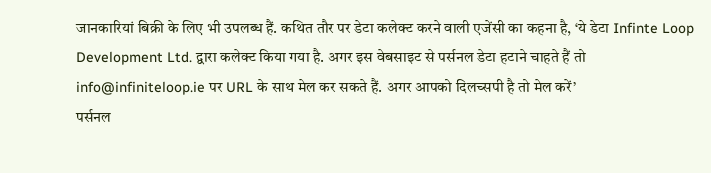जानकारियां बिक्री के लिए भी उपलब्ध हैं. कथित तौर पर डेटा कलेक्ट करने वाली एजेंसी का कहना है, ‘ये डेटा Infinte Loop Development Ltd. द्वारा कलेक्ट किया गया है. अगर इस वेबसाइट से पर्सनल डेटा हटाने चाहते हैं तो info@infiniteloop.ie पर URL के साथ मेल कर सकते हैं. अगर आपको दिलच्सपी है तो मेल करें’
पर्सनल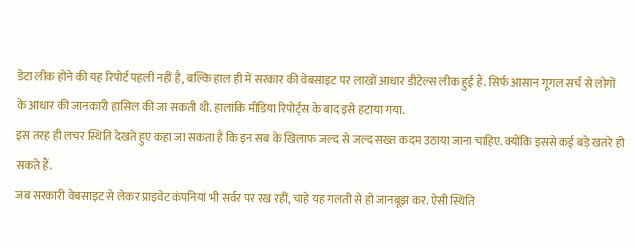डेटा लीक होने की यह रिपोर्ट पहली नहीं है, बल्कि हाल ही में सरकार की वेबसाइट पर लाखों आधार डीटेल्स लीक हुई हैं. सिर्फ आसान गूगल सर्च से लोगों के आधार की जानकारी हासिल की जा सकती थी. हालांकि मीडिया रिपोर्ट्स के बाद इसे हटाया गया.
इस तरह ही लचर स्थिति देखते हुए कहा जा सकता है कि इन सब के खिलाफ जल्द से जल्द सख्त कदम उठाया जाना चाहिए. क्योंकि इससे कई बड़े खतरे हो सकते हैं.
जब सरकारी वेबसाइट से लेकर प्राइवेट कंपनियां भी सर्वर पर रख रहीं, चाहे यह गलती से हो जानबूझ कर. ऐसी स्थिति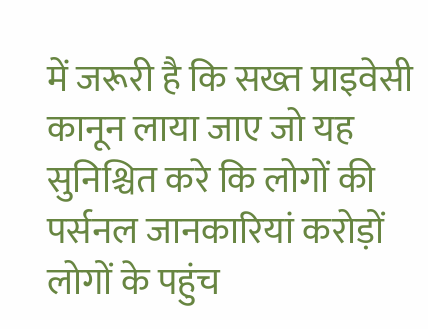में जरूरी है कि सख्त प्राइवेसी कानून लाया जाए जो यह सुनिश्चित करे कि लोगों की पर्सनल जानकारियां करोड़ों लोगों के पहुंच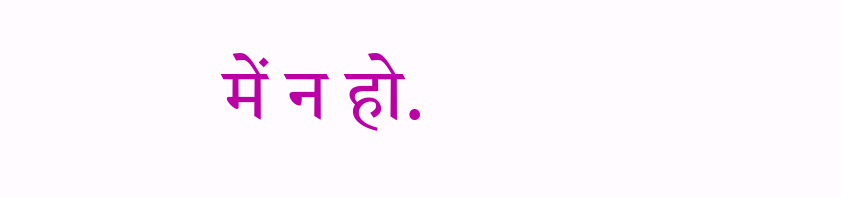में न हो.